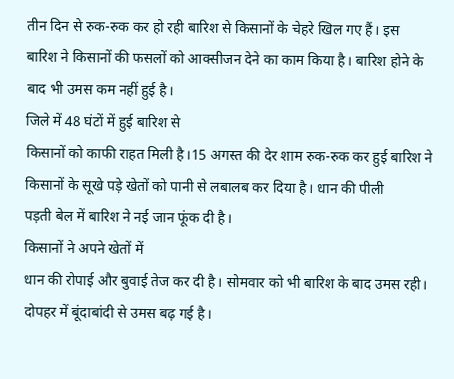तीन दिन से रुक-रुक कर हो रही बारिश से किसानों के चेहरे खिल गए हैं। इस
बारिश ने किसानों की फसलों को आक्सीजन देने का काम किया है। बारिश होने के
बाद भी उमस कम नहीं हुई है।
जिले में 48 घंटों में हुई बारिश से
किसानों को काफी राहत मिली है।15 अगस्त की देर शाम रुक-रुक कर हुई बारिश ने
किसानों के सूखे पड़े खेतों को पानी से लबालब कर दिया है। धान की पीली
पड़ती बेल में बारिश ने नई जान फूंक दी है।
किसानों ने अपने खेतों में
धान की रोपाई और बुवाई तेज कर दी है। सोमवार को भी बारिश के बाद उमस रही।
दोपहर में बूंदाबांदी से उमस बढ़ गई है।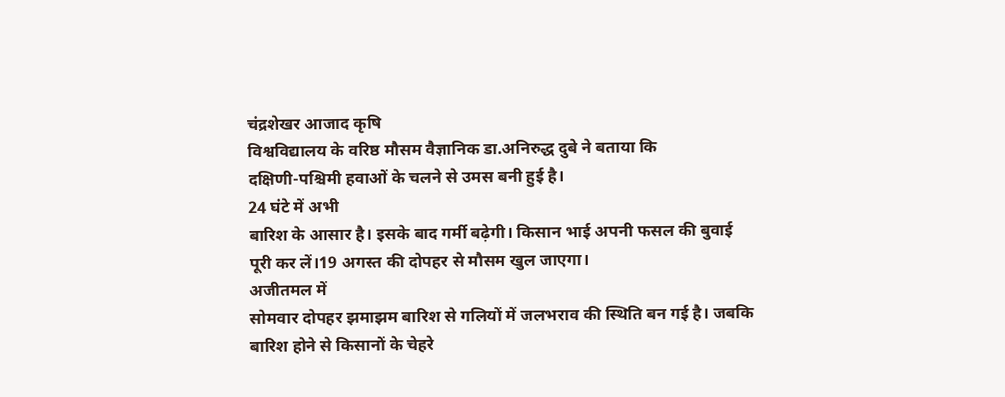चंद्रशेखर आजाद कृषि
विश्वविद्यालय के वरिष्ठ मौसम वैज्ञानिक डा.अनिरुद्ध दुबे ने बताया कि
दक्षिणी-पश्चिमी हवाओं के चलने से उमस बनी हुई है।
24 घंटे में अभी
बारिश के आसार है। इसके बाद गर्मी बढ़ेगी। किसान भाई अपनी फसल की बुवाई
पूरी कर लें।19 अगस्त की दोपहर से मौसम खुल जाएगा।
अजीतमल में
सोमवार दोपहर झमाझम बारिश से गलियों में जलभराव की स्थिति बन गई है। जबकि
बारिश होने से किसानों के चेहरे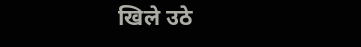खिले उठे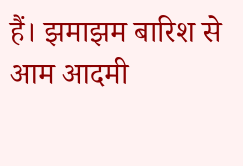हैं। झमाझम बारिश से आम आदमी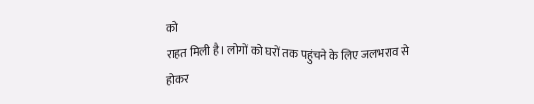को
राहत मिली है। लोगों को घरों तक पहुंचने के लिए जलभराव से होकर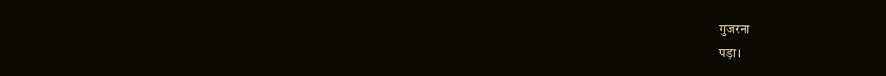गुजरना
पड़ा।